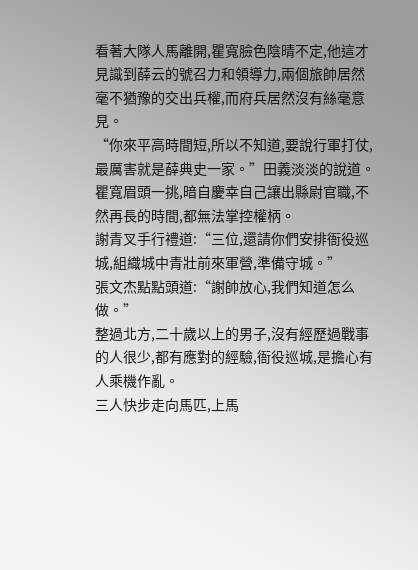看著大隊人馬離開,瞿寬臉色陰晴不定,他這才見識到薛云的號召力和領導力,兩個旅帥居然毫不猶豫的交出兵權,而府兵居然沒有絲毫意見。
“你來平高時間短,所以不知道,要說行軍打仗,最厲害就是薛典史一家。”田義淡淡的說道。
瞿寬眉頭一挑,暗自慶幸自己讓出縣尉官職,不然再長的時間,都無法掌控權柄。
謝青叉手行禮道:“三位,還請你們安排衙役巡城,組織城中青壯前來軍營,準備守城。”
張文杰點點頭道:“謝帥放心,我們知道怎么做。”
整過北方,二十歲以上的男子,沒有經歷過戰事的人很少,都有應對的經驗,衙役巡城,是擔心有人乘機作亂。
三人快步走向馬匹,上馬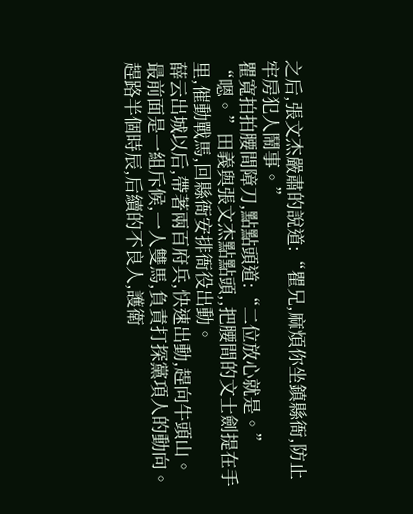之后,張文杰嚴肅的說道:“瞿兄,麻煩你坐鎮縣衙,防止牢房犯人鬧事。”
瞿寬拍拍腰間障刀,點點頭道:“二位放心就是。”
“嗯。”田義與張文杰點點頭,,把腰間的文士劍提在手里,催動戰馬,回縣衙安排衙役出動。
薛云出城以后,帶著兩百府兵,快速出動,趕向牛頭山。
最前面是一組斥候,一人雙馬,負責打探黨項人的動向。
趕路半個時辰,后續的不良人,護衛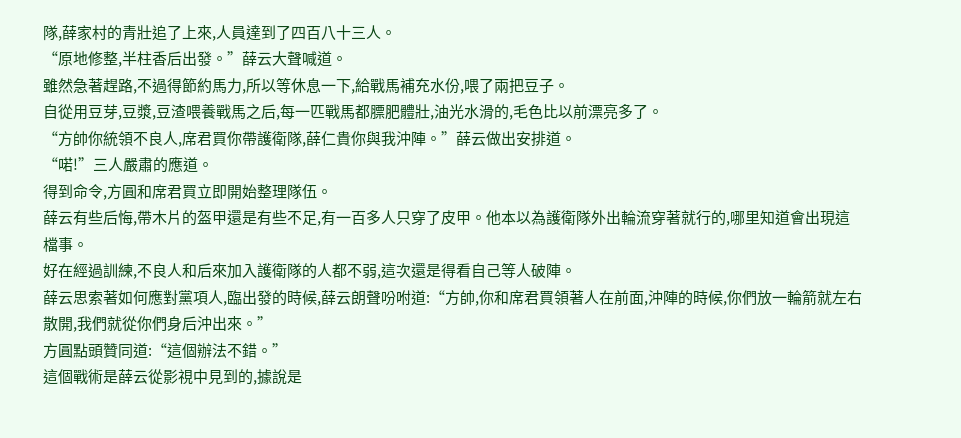隊,薛家村的青壯追了上來,人員達到了四百八十三人。
“原地修整,半柱香后出發。”薛云大聲喊道。
雖然急著趕路,不過得節約馬力,所以等休息一下,給戰馬補充水份,喂了兩把豆子。
自從用豆芽,豆漿,豆渣喂養戰馬之后,每一匹戰馬都膘肥體壯,油光水滑的,毛色比以前漂亮多了。
“方帥你統領不良人,席君買你帶護衛隊,薛仁貴你與我沖陣。”薛云做出安排道。
“喏!”三人嚴肅的應道。
得到命令,方圓和席君買立即開始整理隊伍。
薛云有些后悔,帶木片的盔甲還是有些不足,有一百多人只穿了皮甲。他本以為護衛隊外出輪流穿著就行的,哪里知道會出現這檔事。
好在經過訓練,不良人和后來加入護衛隊的人都不弱,這次還是得看自己等人破陣。
薛云思索著如何應對黨項人,臨出發的時候,薛云朗聲吩咐道:“方帥,你和席君買領著人在前面,沖陣的時候,你們放一輪箭就左右散開,我們就從你們身后沖出來。”
方圓點頭贊同道:“這個辦法不錯。”
這個戰術是薛云從影視中見到的,據說是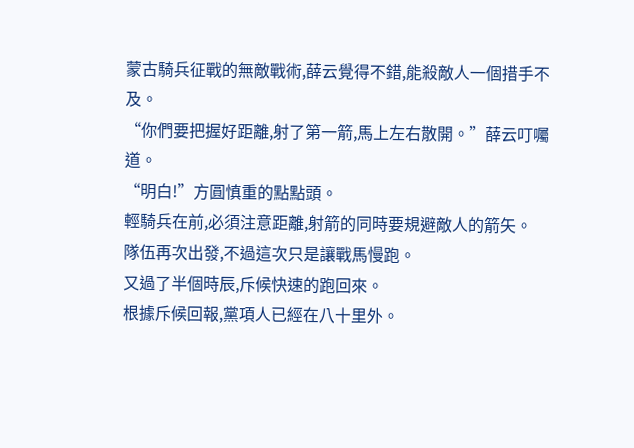蒙古騎兵征戰的無敵戰術,薛云覺得不錯,能殺敵人一個措手不及。
“你們要把握好距離,射了第一箭,馬上左右散開。”薛云叮囑道。
“明白!”方圓慎重的點點頭。
輕騎兵在前,必須注意距離,射箭的同時要規避敵人的箭矢。
隊伍再次出發,不過這次只是讓戰馬慢跑。
又過了半個時辰,斥候快速的跑回來。
根據斥候回報,黨項人已經在八十里外。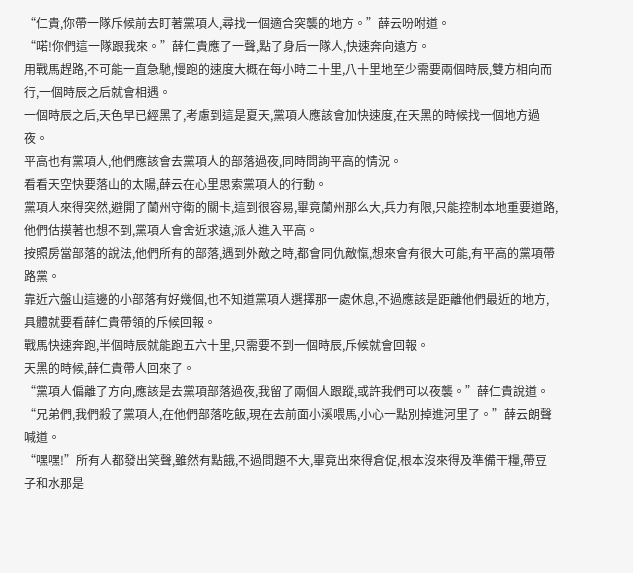“仁貴,你帶一隊斥候前去盯著黨項人,尋找一個適合突襲的地方。”薛云吩咐道。
“喏!你們這一隊跟我來。”薛仁貴應了一聲,點了身后一隊人,快速奔向遠方。
用戰馬趕路,不可能一直急馳,慢跑的速度大概在每小時二十里,八十里地至少需要兩個時辰,雙方相向而行,一個時辰之后就會相遇。
一個時辰之后,天色早已經黑了,考慮到這是夏天,黨項人應該會加快速度,在天黑的時候找一個地方過夜。
平高也有黨項人,他們應該會去黨項人的部落過夜,同時問詢平高的情況。
看看天空快要落山的太陽,薛云在心里思索黨項人的行動。
黨項人來得突然,避開了蘭州守衛的關卡,這到很容易,畢竟蘭州那么大,兵力有限,只能控制本地重要道路,他們估摸著也想不到,黨項人會舍近求遠,派人進入平高。
按照房當部落的說法,他們所有的部落,遇到外敵之時,都會同仇敵愾,想來會有很大可能,有平高的黨項帶路黨。
靠近六盤山這邊的小部落有好幾個,也不知道黨項人選擇那一處休息,不過應該是距離他們最近的地方,具體就要看薛仁貴帶領的斥候回報。
戰馬快速奔跑,半個時辰就能跑五六十里,只需要不到一個時辰,斥候就會回報。
天黑的時候,薛仁貴帶人回來了。
“黨項人偏離了方向,應該是去黨項部落過夜,我留了兩個人跟蹤,或許我們可以夜襲。”薛仁貴說道。
“兄弟們,我們殺了黨項人,在他們部落吃飯,現在去前面小溪喂馬,小心一點別掉進河里了。”薛云朗聲喊道。
“嘿嘿!”所有人都發出笑聲,雖然有點餓,不過問題不大,畢竟出來得倉促,根本沒來得及準備干糧,帶豆子和水那是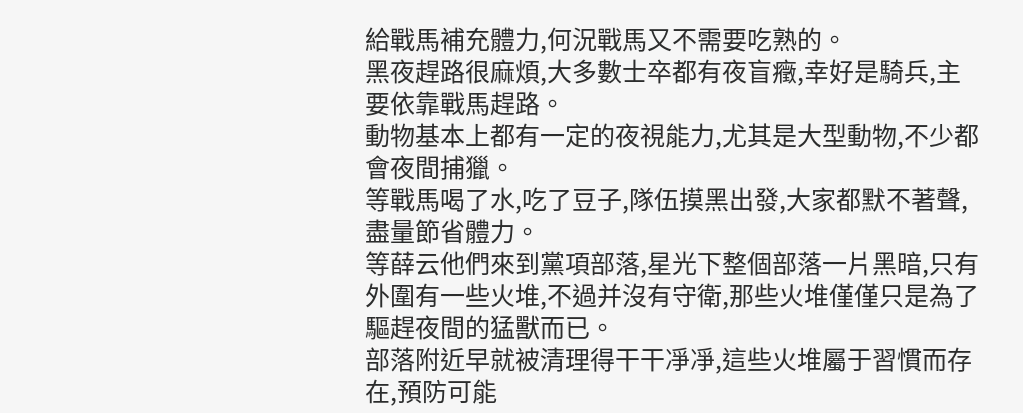給戰馬補充體力,何況戰馬又不需要吃熟的。
黑夜趕路很麻煩,大多數士卒都有夜盲癥,幸好是騎兵,主要依靠戰馬趕路。
動物基本上都有一定的夜視能力,尤其是大型動物,不少都會夜間捕獵。
等戰馬喝了水,吃了豆子,隊伍摸黑出發,大家都默不著聲,盡量節省體力。
等薛云他們來到黨項部落,星光下整個部落一片黑暗,只有外圍有一些火堆,不過并沒有守衛,那些火堆僅僅只是為了驅趕夜間的猛獸而已。
部落附近早就被清理得干干凈凈,這些火堆屬于習慣而存在,預防可能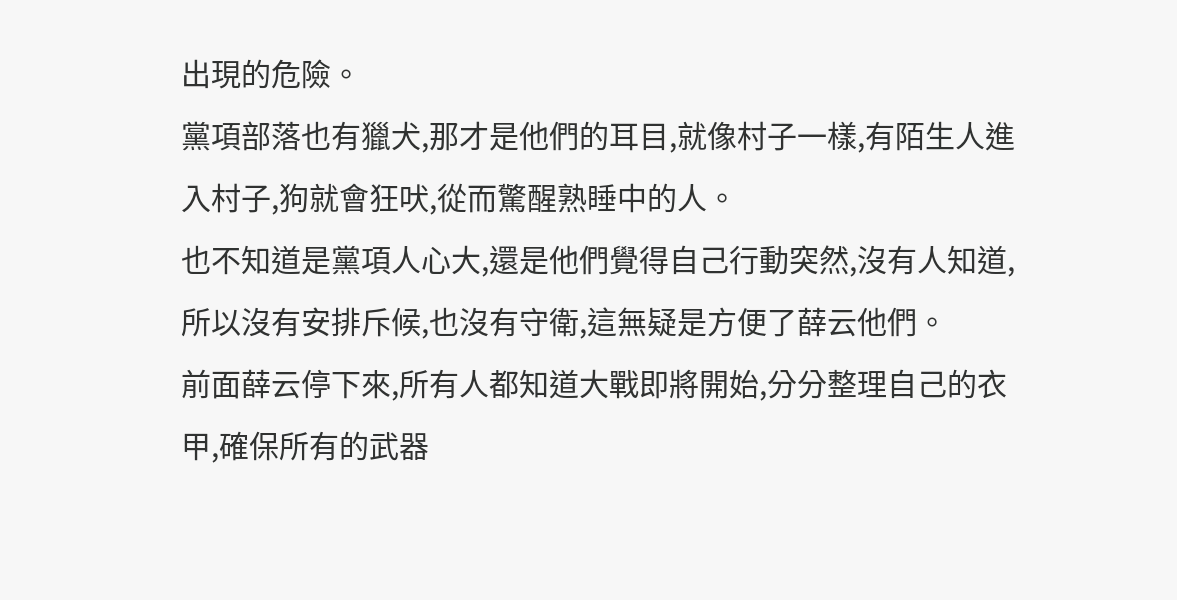出現的危險。
黨項部落也有獵犬,那才是他們的耳目,就像村子一樣,有陌生人進入村子,狗就會狂吠,從而驚醒熟睡中的人。
也不知道是黨項人心大,還是他們覺得自己行動突然,沒有人知道,所以沒有安排斥候,也沒有守衛,這無疑是方便了薛云他們。
前面薛云停下來,所有人都知道大戰即將開始,分分整理自己的衣甲,確保所有的武器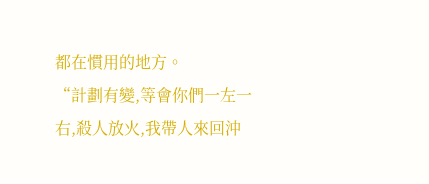都在慣用的地方。
“計劃有變,等會你們一左一右,殺人放火,我帶人來回沖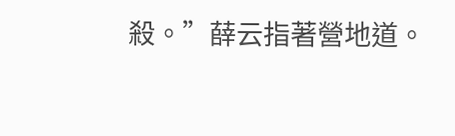殺。”薛云指著營地道。